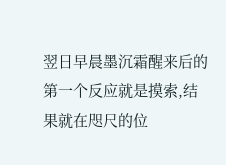翌日早晨墨沉霜醒来后的第一个反应就是摸索,结果就在咫尺的位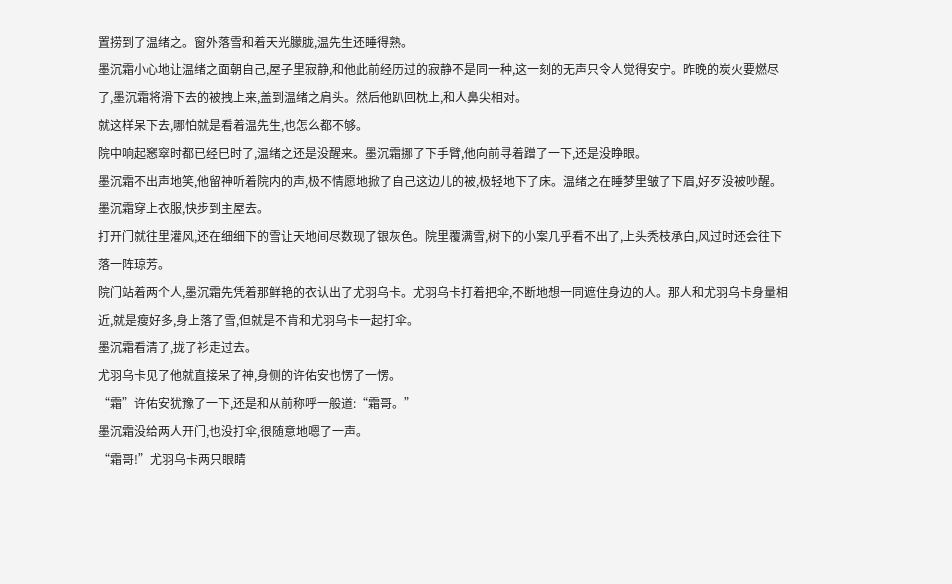置捞到了温绪之。窗外落雪和着天光朦胧,温先生还睡得熟。
墨沉霜小心地让温绪之面朝自己,屋子里寂静,和他此前经历过的寂静不是同一种,这一刻的无声只令人觉得安宁。昨晚的炭火要燃尽了,墨沉霜将滑下去的被拽上来,盖到温绪之肩头。然后他趴回枕上,和人鼻尖相对。
就这样呆下去,哪怕就是看着温先生,也怎么都不够。
院中响起窸窣时都已经巳时了,温绪之还是没醒来。墨沉霜挪了下手臂,他向前寻着蹭了一下,还是没睁眼。
墨沉霜不出声地笑,他留神听着院内的声,极不情愿地掀了自己这边儿的被,极轻地下了床。温绪之在睡梦里皱了下眉,好歹没被吵醒。墨沉霜穿上衣服,快步到主屋去。
打开门就往里灌风,还在细细下的雪让天地间尽数现了银灰色。院里覆满雪,树下的小案几乎看不出了,上头秃枝承白,风过时还会往下落一阵琼芳。
院门站着两个人,墨沉霜先凭着那鲜艳的衣认出了尤羽乌卡。尤羽乌卡打着把伞,不断地想一同遮住身边的人。那人和尤羽乌卡身量相近,就是瘦好多,身上落了雪,但就是不肯和尤羽乌卡一起打伞。
墨沉霜看清了,拢了衫走过去。
尤羽乌卡见了他就直接呆了神,身侧的许佑安也愣了一愣。
“霜”许佑安犹豫了一下,还是和从前称呼一般道:“霜哥。”
墨沉霜没给两人开门,也没打伞,很随意地嗯了一声。
“霜哥!”尤羽乌卡两只眼睛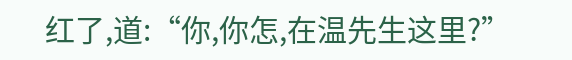红了,道:“你,你怎,在温先生这里?”